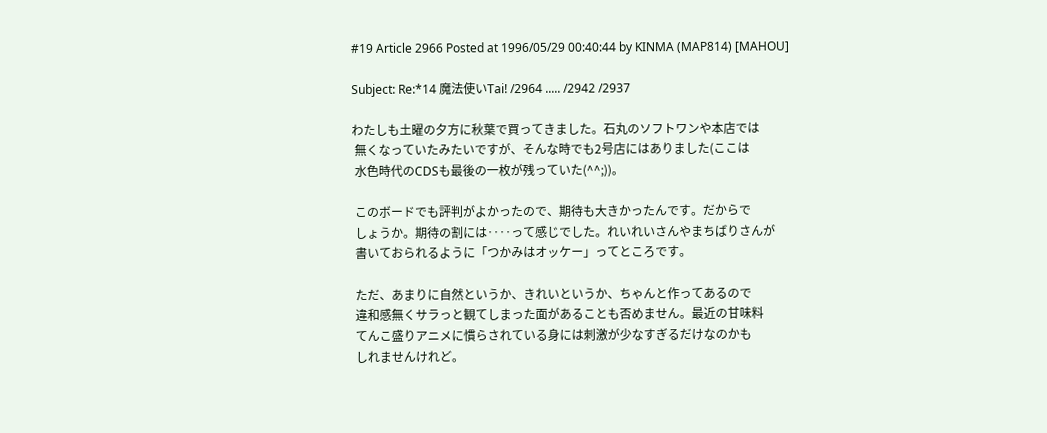#19 Article 2966 Posted at 1996/05/29 00:40:44 by KINMA (MAP814) [MAHOU]

Subject: Re:*14 魔法使いTai! /2964 ..... /2942 /2937

わたしも土曜の夕方に秋葉で買ってきました。石丸のソフトワンや本店では
 無くなっていたみたいですが、そんな時でも2号店にはありました(ここは
 水色時代のCDSも最後の一枚が残っていた(^^;))。

 このボードでも評判がよかったので、期待も大きかったんです。だからで
 しょうか。期待の割には‥‥って感じでした。れいれいさんやまちばりさんが
 書いておられるように「つかみはオッケー」ってところです。

 ただ、あまりに自然というか、きれいというか、ちゃんと作ってあるので
 違和感無くサラっと観てしまった面があることも否めません。最近の甘味料
 てんこ盛りアニメに慣らされている身には刺激が少なすぎるだけなのかも
 しれませんけれど。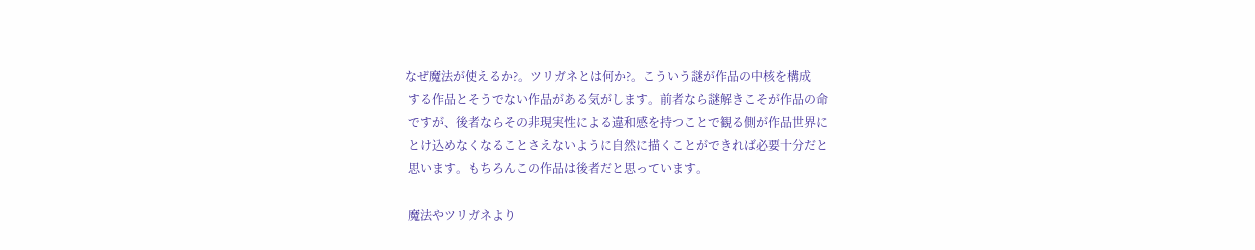なぜ魔法が使えるか?。ツリガネとは何か?。こういう謎が作品の中核を構成
 する作品とそうでない作品がある気がします。前者なら謎解きこそが作品の命
 ですが、後者ならその非現実性による違和感を持つことで観る側が作品世界に
 とけ込めなくなることさえないように自然に描くことができれば必要十分だと
 思います。もちろんこの作品は後者だと思っています。

 魔法やツリガネより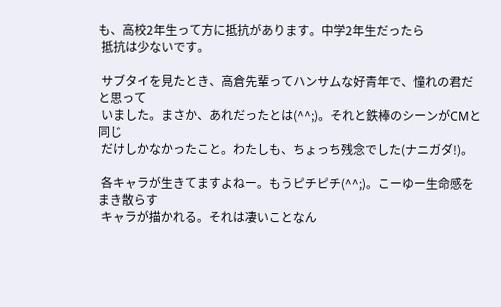も、高校2年生って方に抵抗があります。中学2年生だったら
 抵抗は少ないです。

 サブタイを見たとき、高倉先輩ってハンサムな好青年で、憧れの君だと思って
 いました。まさか、あれだったとは(^^;)。それと鉄棒のシーンがCMと同じ
 だけしかなかったこと。わたしも、ちょっち残念でした(ナニガダ!)。

 各キャラが生きてますよねー。もうピチピチ(^^;)。こーゆー生命感をまき散らす
 キャラが描かれる。それは凄いことなん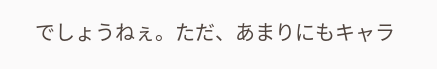でしょうねぇ。ただ、あまりにもキャラ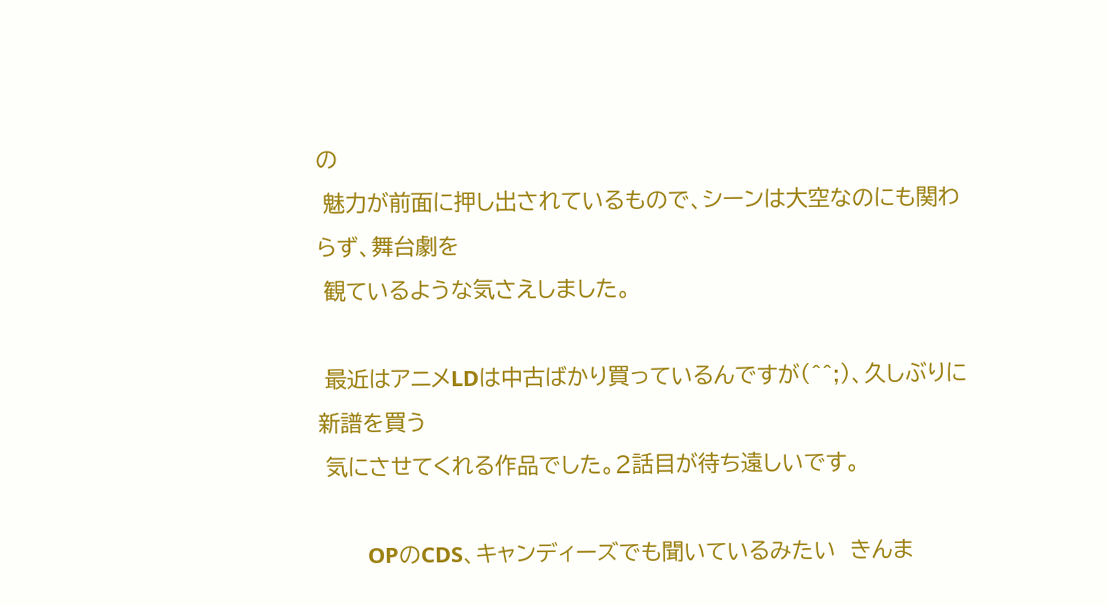の
 魅力が前面に押し出されているもので、シーンは大空なのにも関わらず、舞台劇を
 観ているような気さえしました。

 最近はアニメLDは中古ばかり買っているんですが(^^;)、久しぶりに新譜を買う
 気にさせてくれる作品でした。2話目が待ち遠しいです。

        OPのCDS、キャンディーズでも聞いているみたい  きんま